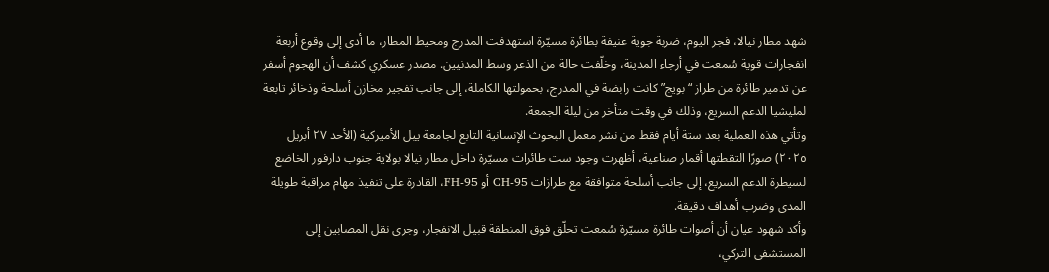شهد مطار نيالا، فجر اليوم، ضربة جوية عنيفة بطائرة مسيّرة استهدفت المدرج ومحيط المطار، ما أدى إلى وقوع أربعة انفجارات قوية سُمعت في أرجاء المدينة، وخلّفت حالة من الذعر وسط المدنيين. مصدر عسكري كشف أن الهجوم أسفر عن تدمير طائرة من طراز “بويج” كانت رابضة في المدرج، بحمولتها الكاملة، إلى جانب تفجير مخازن أسلحة وذخائر تابعة لمليشيا الدعم السريع، وذلك في وقت متأخر من ليلة الجمعة.
وتأتي هذه العملية بعد ستة أيام فقط من نشر معمل البحوث الإنسانية التابع لجامعة ييل الأميركية (الأحد ٢٧ أبريل ٢٠٢٥) صورًا التقطتها أقمار صناعية، أظهرت وجود ست طائرات مسيّرة داخل مطار نيالا بولاية جنوب دارفور الخاضع لسيطرة الدعم السريع، إلى جانب أسلحة متوافقة مع طرازات CH-95 أو FH-95، القادرة على تنفيذ مهام مراقبة طويلة المدى وضرب أهداف دقيقة.
وأكد شهود عيان أن أصوات طائرة مسيّرة سُمعت تحلّق فوق المنطقة قبيل الانفجار، وجرى نقل المصابين إلى المستشفى التركي،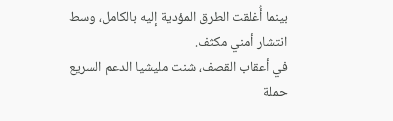بينما أُغلقت الطرق المؤدية إليه بالكامل، وسط انتشار أمني مكثف.
في أعقاب القصف، شنت مليشيا الدعم السريع حملة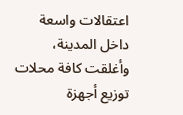اعتقالات واسعة داخل المدينة، وأغلقت كافة محلات توزيع أجهزة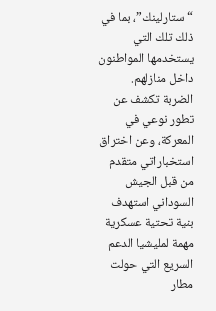“ستارلينك”، بما في ذلك تلك التي يستخدمها المواطنون داخل منازلهم.
الضربة تكشف عن تطور نوعي في المعركة، وعن اختراق استخباراتي متقدم من قبل الجيش السوداني استهدف بنية تحتية عسكرية مهمة لمليشيا الدعم السريع التي حولت مطار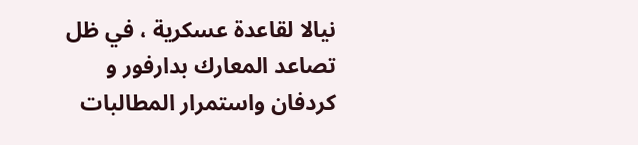نيالا لقاعدة عسكرية ، في ظل تصاعد المعارك بدارفور و كردفان واستمرار المطالبات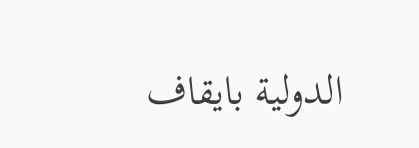الدولية بايقاف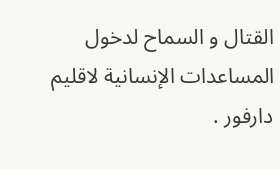القتال و السماح لدخول المساعدات الإنسانية لاقليم دارفور .